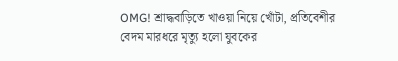OMG! শ্রাদ্ধবাড়িতে খাওয়া নিয়ে খোঁটা, প্রতিবেশীর বেদম মারধরে মৃত্যু হলো যুবকের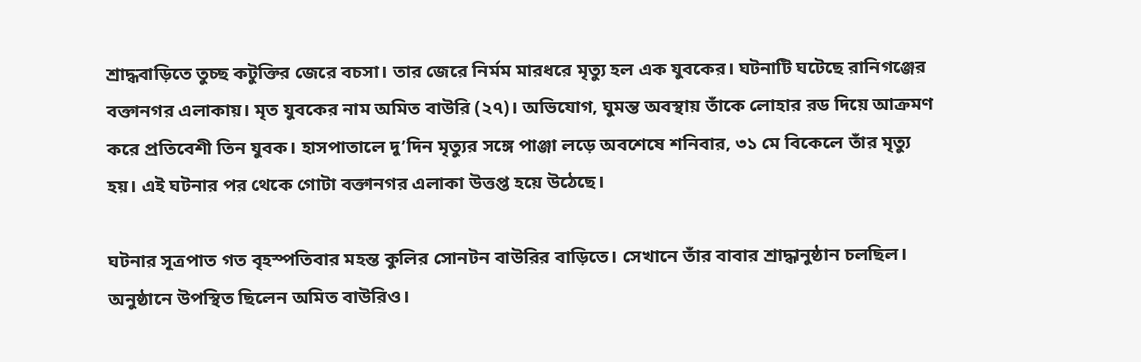শ্রাদ্ধবাড়িতে তুচ্ছ কটুক্তির জেরে বচসা। তার জেরে নির্মম মারধরে মৃত্যু হল এক যুবকের। ঘটনাটি ঘটেছে রানিগঞ্জের বক্তানগর এলাকায়। মৃত যুবকের নাম অমিত বাউরি (২৭)। অভিযোগ, ঘুমন্ত অবস্থায় তাঁকে লোহার রড দিয়ে আক্রমণ করে প্রতিবেশী তিন যুবক। হাসপাতালে দু’দিন মৃত্যুর সঙ্গে পাঞ্জা লড়ে অবশেষে শনিবার, ৩১ মে বিকেলে তাঁর মৃত্যু হয়। এই ঘটনার পর থেকে গোটা বক্তানগর এলাকা উত্তপ্ত হয়ে উঠেছে।

ঘটনার সূত্রপাত গত বৃহস্পতিবার মহন্ত কুলির সোনটন বাউরির বাড়িতে। সেখানে তাঁর বাবার শ্রাদ্ধানুষ্ঠান চলছিল। অনুষ্ঠানে উপস্থিত ছিলেন অমিত বাউরিও।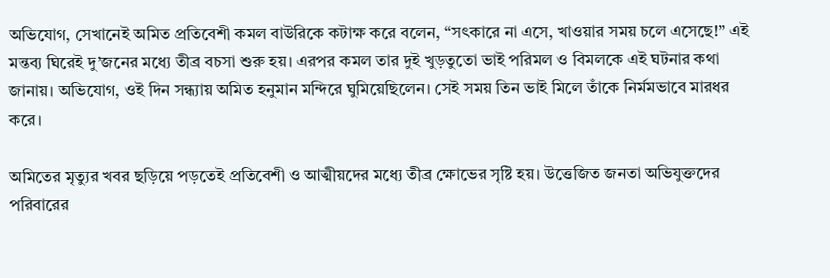অভিযোগ, সেখানেই অমিত প্রতিবেশী কমল বাউরিকে কটাক্ষ করে বলেন, “সৎকারে না এসে, খাওয়ার সময় চলে এসেছে!” এই মন্তব্য ঘিরেই দু’জনের মধ্যে তীব্র বচসা শুরু হয়। এরপর কমল তার দুই খুড়তুতো ভাই পরিমল ও বিমলকে এই ঘটনার কথা জানায়। অভিযোগ, ওই দিন সন্ধ্যায় অমিত হনুমান মন্দিরে ঘুমিয়েছিলেন। সেই সময় তিন ভাই মিলে তাঁকে নির্মমভাবে মারধর করে।

অমিতের মৃত্যুর খবর ছড়িয়ে পড়তেই প্রতিবেশী ও আত্মীয়দের মধ্যে তীব্র ক্ষোভের সৃষ্টি হয়। উত্তেজিত জনতা অভিযুক্তদের পরিবারের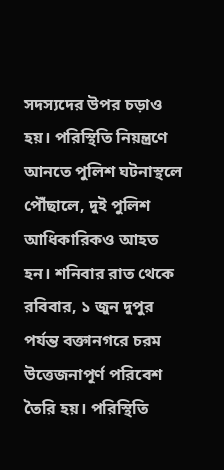সদস্যদের উপর চড়াও হয়। পরিস্থিতি নিয়ন্ত্রণে আনতে পুলিশ ঘটনাস্থলে পৌঁছালে, দুই পুলিশ আধিকারিকও আহত হন। শনিবার রাত থেকে রবিবার, ১ জুন দুপুর পর্যন্ত বক্তানগরে চরম উত্তেজনাপূর্ণ পরিবেশ তৈরি হয়। পরিস্থিতি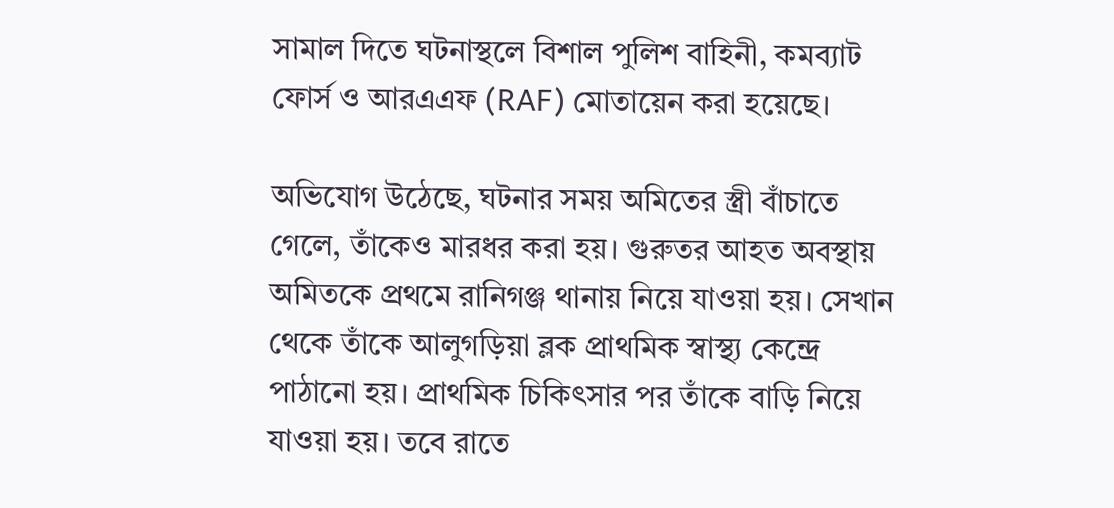সামাল দিতে ঘটনাস্থলে বিশাল পুলিশ বাহিনী, কমব্যাট ফোর্স ও আরএএফ (RAF) মোতায়েন করা হয়েছে।

অভিযোগ উঠেছে, ঘটনার সময় অমিতের স্ত্রী বাঁচাতে গেলে, তাঁকেও মারধর করা হয়। গুরুতর আহত অবস্থায় অমিতকে প্রথমে রানিগঞ্জ থানায় নিয়ে যাওয়া হয়। সেখান থেকে তাঁকে আলুগড়িয়া ব্লক প্রাথমিক স্বাস্থ্য কেন্দ্রে পাঠানো হয়। প্রাথমিক চিকিৎসার পর তাঁকে বাড়ি নিয়ে যাওয়া হয়। তবে রাতে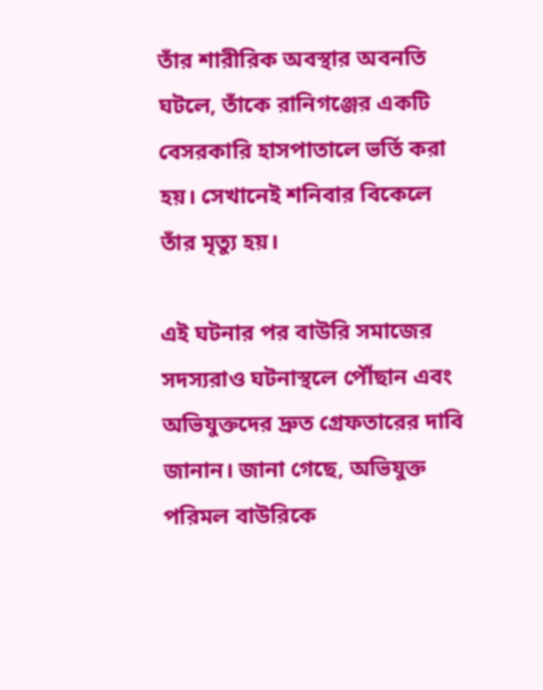তাঁর শারীরিক অবস্থার অবনতি ঘটলে, তাঁকে রানিগঞ্জের একটি বেসরকারি হাসপাতালে ভর্তি করা হয়। সেখানেই শনিবার বিকেলে তাঁর মৃত্যু হয়।

এই ঘটনার পর বাউরি সমাজের সদস্যরাও ঘটনাস্থলে পৌঁছান এবং অভিযুক্তদের দ্রুত গ্রেফতারের দাবি জানান। জানা গেছে, অভিযুক্ত পরিমল বাউরিকে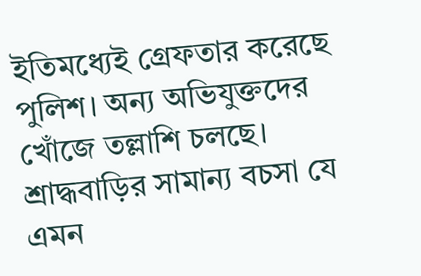ইতিমধ্যেই গ্রেফতার করেছে পুলিশ। অন্য অভিযুক্তদের খোঁজে তল্লাশি চলছে। শ্রাদ্ধবাড়ির সামান্য বচসা যে এমন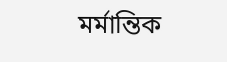মর্মান্তিক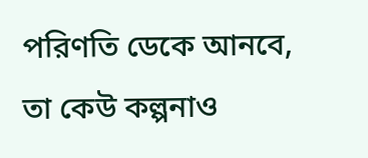পরিণতি ডেকে আনবে, তা কেউ কল্পনাও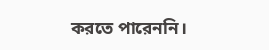করতে পারেননি।